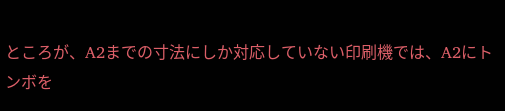ところが、A2までの寸法にしか対応していない印刷機では、A2にトンボを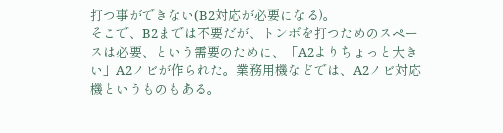打つ事ができない(B2対応が必要になる)。
そこで、B2までは不要だが、トンボを打つためのスペースは必要、という需要のために、「A2よりちょっと大きい」A2ノビが作られた。業務用機などでは、A2ノビ対応機というものもある。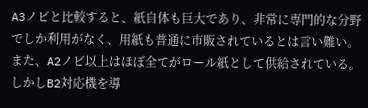A3ノビと比較すると、紙自体も巨大であり、非常に専門的な分野でしか利用がなく、用紙も普通に市販されているとは言い難い。また、A2ノビ以上はほぼ全てがロール紙として供給されている。
しかしB2対応機を導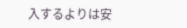入するよりは安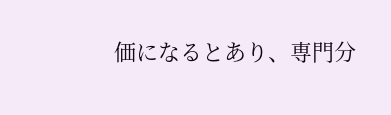価になるとあり、専門分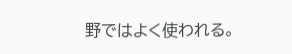野ではよく使われる。